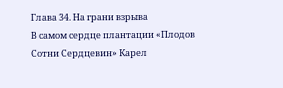Глава 34. На грани взрыва
В самом сердце плантации «Плодов Сотни Сердцевин» Карел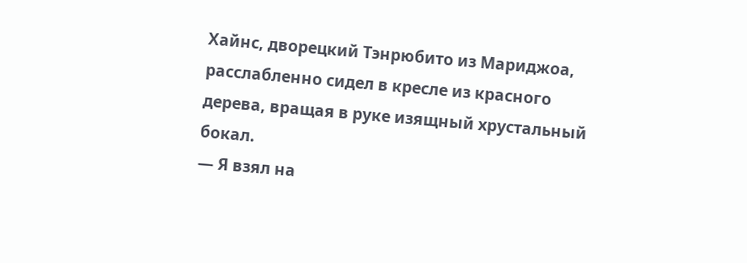Хайнс, дворецкий Тэнрюбито из Мариджоа, расслабленно сидел в кресле из красного дерева, вращая в руке изящный хрустальный бокал.
— Я взял на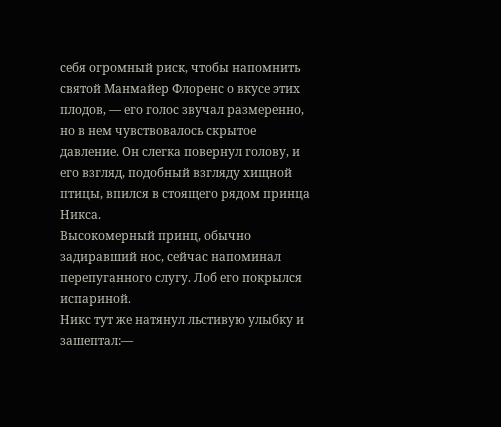себя огромный риск, чтобы напомнить святой Манмайер Флоренс о вкусе этих плодов, — его голос звучал размеренно, но в нем чувствовалось скрытое давление. Он слегка повернул голову, и его взгляд, подобный взгляду хищной птицы, впился в стоящего рядом принца Никса.
Высокомерный принц, обычно задиравший нос, сейчас напоминал перепуганного слугу. Лоб его покрылся испариной.
Никс тут же натянул льстивую улыбку и зашептал:—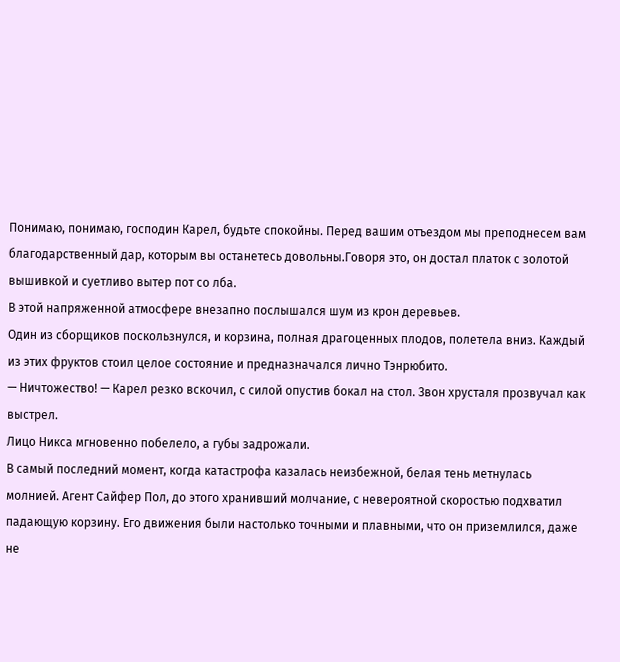Понимаю, понимаю, господин Карел, будьте спокойны. Перед вашим отъездом мы преподнесем вам благодарственный дар, которым вы останетесь довольны.Говоря это, он достал платок с золотой вышивкой и суетливо вытер пот со лба.
В этой напряженной атмосфере внезапно послышался шум из крон деревьев.
Один из сборщиков поскользнулся, и корзина, полная драгоценных плодов, полетела вниз. Каждый из этих фруктов стоил целое состояние и предназначался лично Тэнрюбито.
— Ничтожество! — Карел резко вскочил, с силой опустив бокал на стол. Звон хрусталя прозвучал как выстрел.
Лицо Никса мгновенно побелело, а губы задрожали.
В самый последний момент, когда катастрофа казалась неизбежной, белая тень метнулась молнией. Агент Сайфер Пол, до этого хранивший молчание, с невероятной скоростью подхватил падающую корзину. Его движения были настолько точными и плавными, что он приземлился, даже не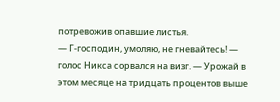потревожив опавшие листья.
— Г-господин, умоляю, не гневайтесь! — голос Никса сорвался на визг. — Урожай в этом месяце на тридцать процентов выше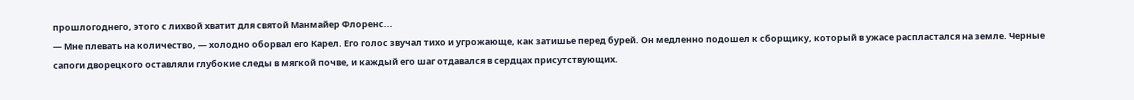прошлогоднего, этого с лихвой хватит для святой Манмайер Флоренс...
— Мне плевать на количество, — холодно оборвал его Карел. Его голос звучал тихо и угрожающе, как затишье перед бурей. Он медленно подошел к сборщику, который в ужасе распластался на земле. Черные сапоги дворецкого оставляли глубокие следы в мягкой почве, и каждый его шаг отдавался в сердцах присутствующих.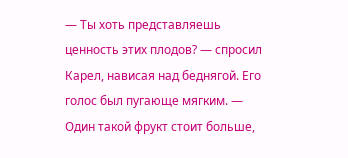— Ты хоть представляешь ценность этих плодов? — спросил Карел, нависая над беднягой. Его голос был пугающе мягким. — Один такой фрукт стоит больше,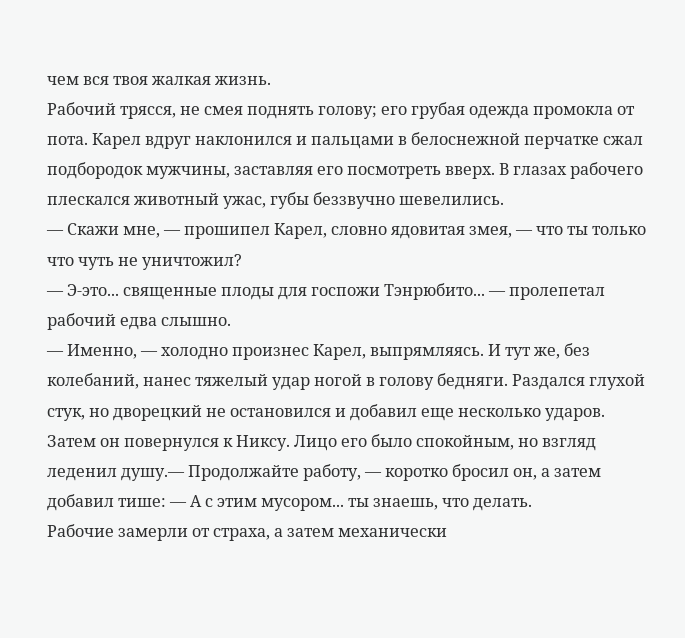чем вся твоя жалкая жизнь.
Рабочий трясся, не смея поднять голову; его грубая одежда промокла от пота. Карел вдруг наклонился и пальцами в белоснежной перчатке сжал подбородок мужчины, заставляя его посмотреть вверх. В глазах рабочего плескался животный ужас, губы беззвучно шевелились.
— Скажи мне, — прошипел Карел, словно ядовитая змея, — что ты только что чуть не уничтожил?
— Э-это... священные плоды для госпожи Тэнрюбито... — пролепетал рабочий едва слышно.
— Именно, — холодно произнес Карел, выпрямляясь. И тут же, без колебаний, нанес тяжелый удар ногой в голову бедняги. Раздался глухой стук, но дворецкий не остановился и добавил еще несколько ударов.
Затем он повернулся к Никсу. Лицо его было спокойным, но взгляд леденил душу.— Продолжайте работу, — коротко бросил он, а затем добавил тише: — А с этим мусором... ты знаешь, что делать.
Рабочие замерли от страха, а затем механически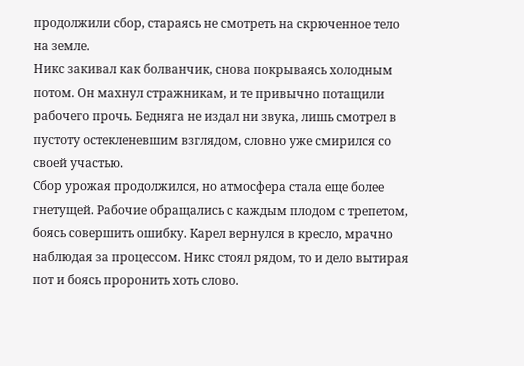продолжили сбор, стараясь не смотреть на скрюченное тело на земле.
Никс закивал как болванчик, снова покрываясь холодным потом. Он махнул стражникам, и те привычно потащили рабочего прочь. Бедняга не издал ни звука, лишь смотрел в пустоту остекленевшим взглядом, словно уже смирился со своей участью.
Сбор урожая продолжился, но атмосфера стала еще более гнетущей. Рабочие обращались с каждым плодом с трепетом, боясь совершить ошибку. Карел вернулся в кресло, мрачно наблюдая за процессом. Никс стоял рядом, то и дело вытирая пот и боясь проронить хоть слово.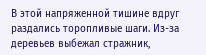В этой напряженной тишине вдруг раздались торопливые шаги. Из-за деревьев выбежал стражник,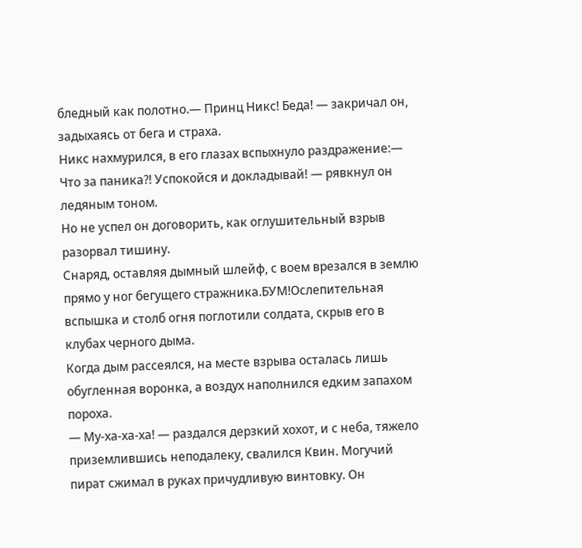бледный как полотно.— Принц Никс! Беда! — закричал он, задыхаясь от бега и страха.
Никс нахмурился, в его глазах вспыхнуло раздражение:— Что за паника?! Успокойся и докладывай! — рявкнул он ледяным тоном.
Но не успел он договорить, как оглушительный взрыв разорвал тишину.
Снаряд, оставляя дымный шлейф, с воем врезался в землю прямо у ног бегущего стражника.БУМ!Ослепительная вспышка и столб огня поглотили солдата, скрыв его в клубах черного дыма.
Когда дым рассеялся, на месте взрыва осталась лишь обугленная воронка, а воздух наполнился едким запахом пороха.
— Му-ха-ха-ха! — раздался дерзкий хохот, и с неба, тяжело приземлившись неподалеку, свалился Квин. Могучий пират сжимал в руках причудливую винтовку. Он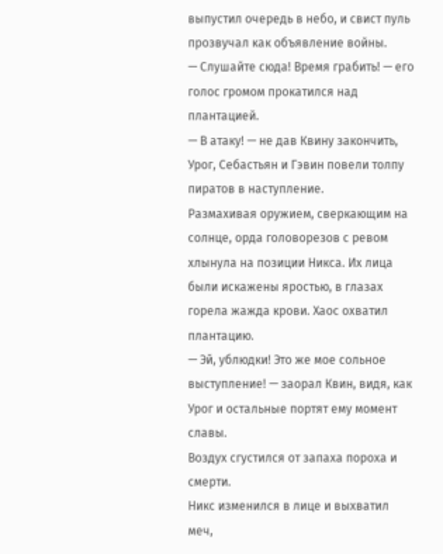выпустил очередь в небо, и свист пуль прозвучал как объявление войны.
— Слушайте сюда! Время грабить! — его голос громом прокатился над плантацией.
— В атаку! — не дав Квину закончить, Урог, Себастьян и Гэвин повели толпу пиратов в наступление.
Размахивая оружием, сверкающим на солнце, орда головорезов с ревом хлынула на позиции Никса. Их лица были искажены яростью, в глазах горела жажда крови. Хаос охватил плантацию.
— Эй, ублюдки! Это же мое сольное выступление! — заорал Квин, видя, как Урог и остальные портят ему момент славы.
Воздух сгустился от запаха пороха и смерти.
Никс изменился в лице и выхватил меч,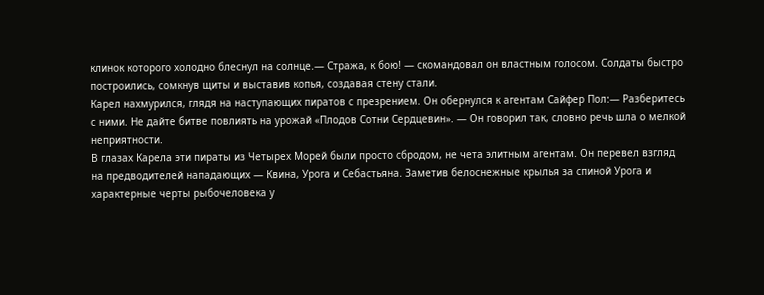клинок которого холодно блеснул на солнце.— Стража, к бою! — скомандовал он властным голосом. Солдаты быстро построились, сомкнув щиты и выставив копья, создавая стену стали.
Карел нахмурился, глядя на наступающих пиратов с презрением. Он обернулся к агентам Сайфер Пол:— Разберитесь с ними. Не дайте битве повлиять на урожай «Плодов Сотни Сердцевин». — Он говорил так, словно речь шла о мелкой неприятности.
В глазах Карела эти пираты из Четырех Морей были просто сбродом, не чета элитным агентам. Он перевел взгляд на предводителей нападающих — Квина, Урога и Себастьяна. Заметив белоснежные крылья за спиной Урога и характерные черты рыбочеловека у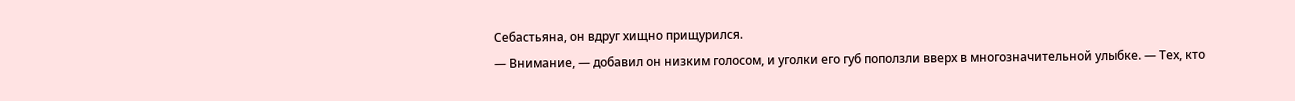Себастьяна, он вдруг хищно прищурился.
— Внимание, — добавил он низким голосом, и уголки его губ поползли вверх в многозначительной улыбке. — Тех, кто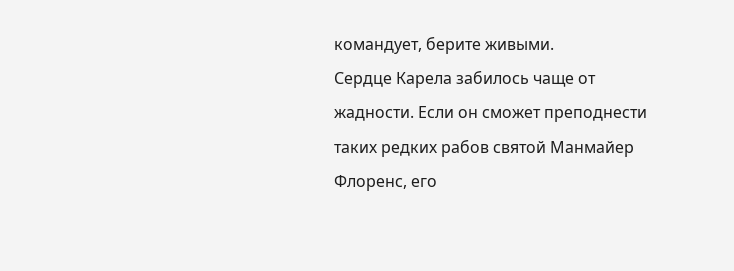командует, берите живыми.
Сердце Карела забилось чаще от жадности. Если он сможет преподнести таких редких рабов святой Манмайер Флоренс, его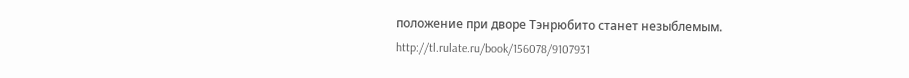положение при дворе Тэнрюбито станет незыблемым.
http://tl.rulate.ru/book/156078/9107931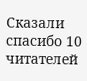Сказали спасибо 10 читателей